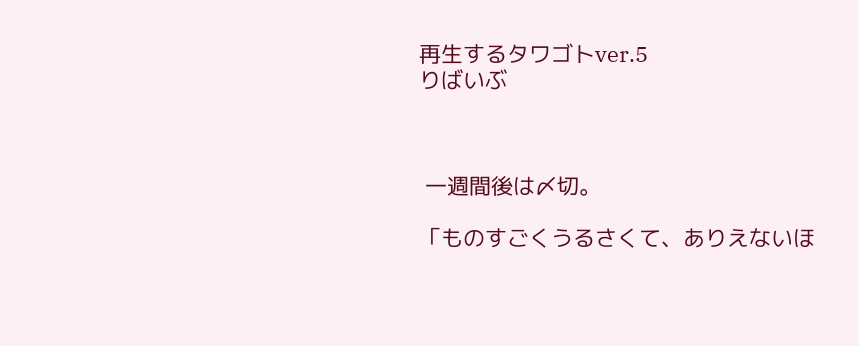再生するタワゴトver.5
りばいぶ



 一週間後は〆切。

「ものすごくうるさくて、ありえないほ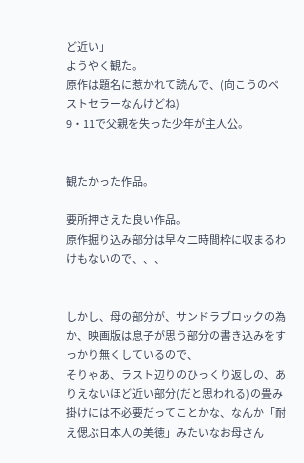ど近い」
ようやく観た。
原作は題名に惹かれて読んで、(向こうのベストセラーなんけどね)
9・11で父親を失った少年が主人公。


観たかった作品。

要所押さえた良い作品。
原作掘り込み部分は早々二時間枠に収まるわけもないので、、、


しかし、母の部分が、サンドラブロックの為か、映画版は息子が思う部分の書き込みをすっかり無くしているので、
そりゃあ、ラスト辺りのひっくり返しの、ありえないほど近い部分(だと思われる)の畳み掛けには不必要だってことかな、なんか「耐え偲ぶ日本人の美徳」みたいなお母さん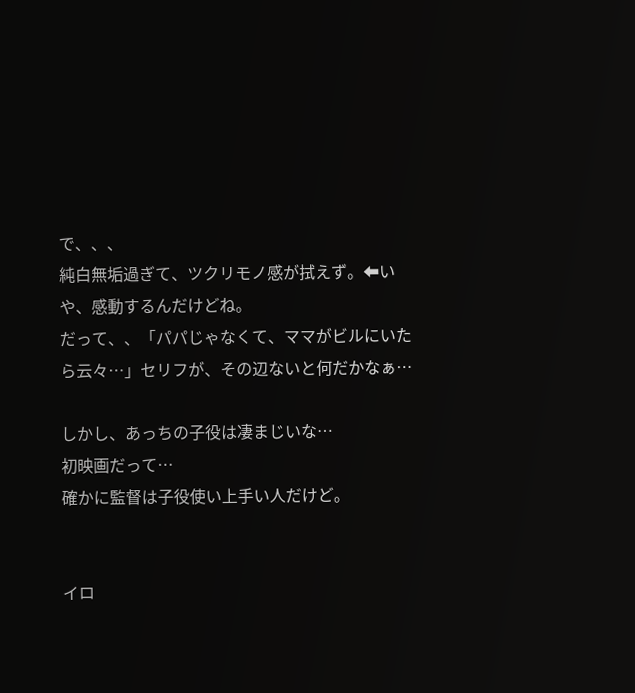で、、、
純白無垢過ぎて、ツクリモノ感が拭えず。⬅いや、感動するんだけどね。
だって、、「パパじゃなくて、ママがビルにいたら云々…」セリフが、その辺ないと何だかなぁ…

しかし、あっちの子役は凄まじいな…
初映画だって…
確かに監督は子役使い上手い人だけど。


イロ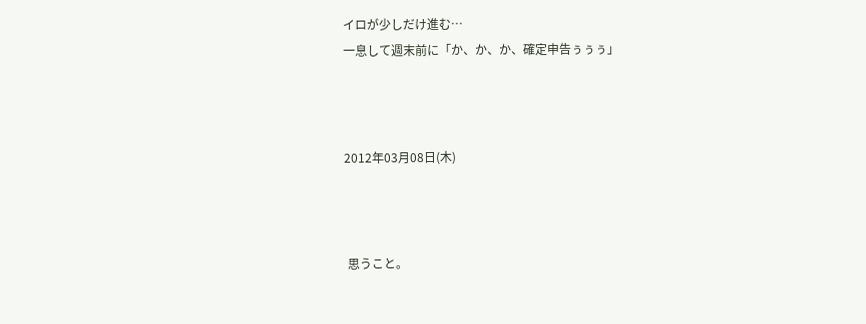イロが少しだけ進む…
一息して週末前に「か、か、か、確定申告ぅぅぅ」



2012年03月08日(木)



 思うこと。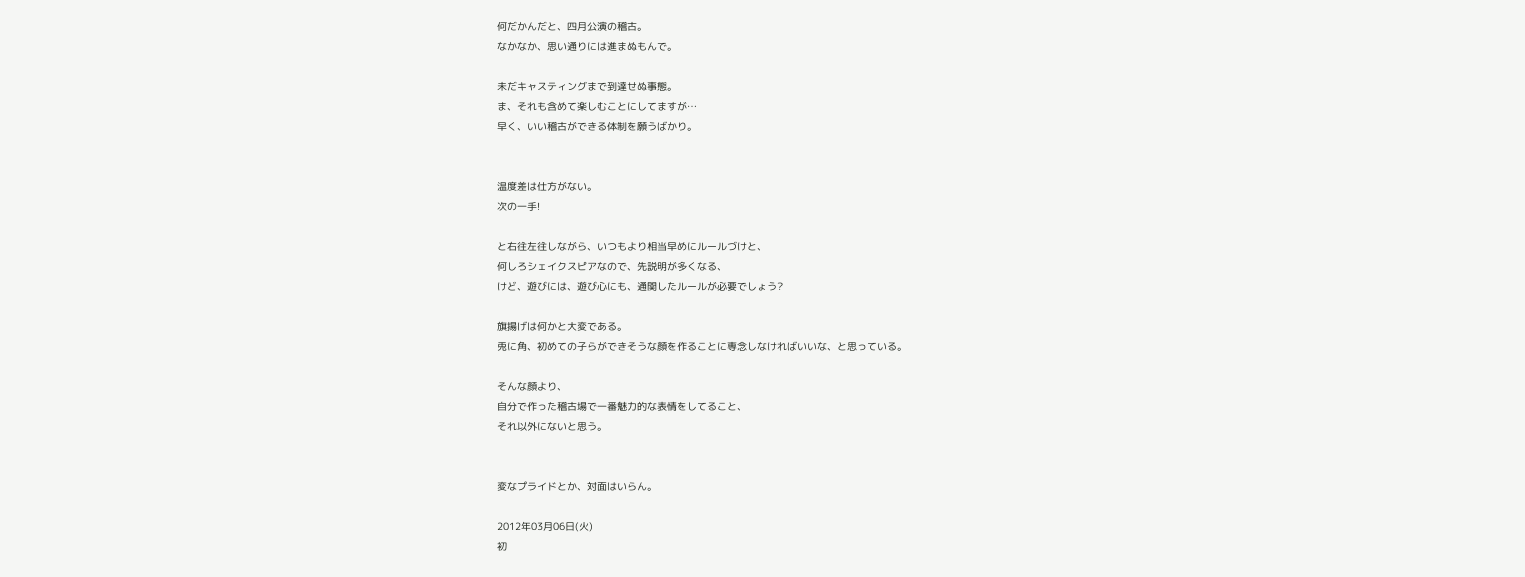何だかんだと、四月公演の稽古。
なかなか、思い通りには進まぬもんで。

未だキャスティングまで到達せぬ事態。
ま、それも含めて楽しむことにしてますが…
早く、いい稽古ができる体制を願うばかり。


温度差は仕方がない。
次の一手!

と右往左往しながら、いつもより相当早めにルールづけと、
何しろシェイクスピアなので、先説明が多くなる、
けど、遊びには、遊び心にも、通関したルールが必要でしょう?

旗揚げは何かと大変である。
兎に角、初めての子らができそうな顔を作ることに専念しなければいいな、と思っている。

そんな顔より、
自分で作った稽古場で一番魅力的な表情をしてること、
それ以外にないと思う。


変なプライドとか、対面はいらん。

2012年03月06日(火)
初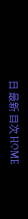日 最新 目次 HOME